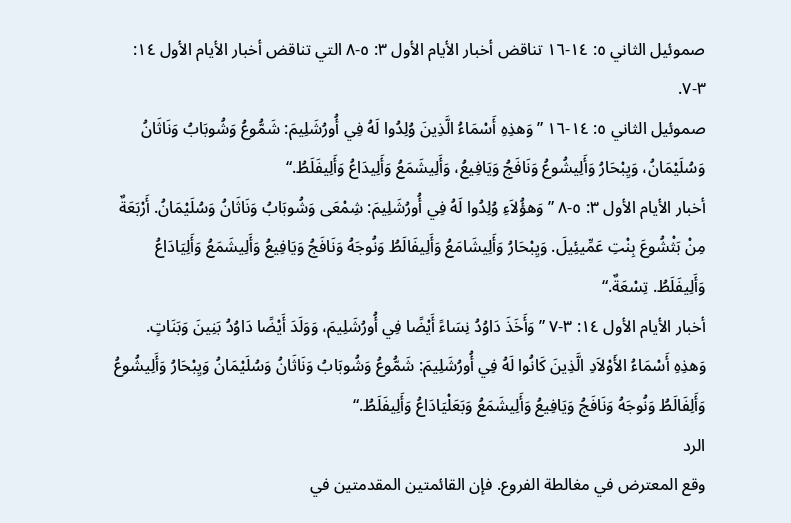صموئيل الثاني ٥: ١٤-١٦ تناقض أخبار الأيام الأول ٣: ٥-٨ التي تناقض أخبار الأيام الأول ١٤: ٣-٧.
صموئيل الثاني ٥: ١٤-١٦ ”وَهذِهِ أَسْمَاءُ الَّذِينَ وُلِدُوا لَهُ فِي أُورُشَلِيمَ: شَمُّوعُ وَشُوبَابُ وَنَاثَانُ وَسُلَيْمَانُ، وَيِبْحَارُ وَأَلِيشُوعُ وَنَافَجُ وَيَافِيعُ، وَأَلِيشَمَعُ وَأَلِيدَاعُ وَأَلِيفَلَطُ.“
أخبار الأيام الأول ٣: ٥-٨ ” وَهؤُلاَءِ وُلِدُوا لَهُ فِي أُورُشَلِيمَ: شِمْعَى وَشُوبَابُ وَنَاثَانُ وَسُلَيْمَانُ. أَرْبَعَةٌ مِنْ بَثْشُوعَ بِنْتِ عَمِّيئِيلَ. وَيِبْحَارُ وَأَلِيشَامَعُ وَأَلِيفَالَطُ وَنُوجَهُ وَنَافَجُ وَيَافِيعُ وَأَلِيشَمَعُ وَأَلِيَادَاعُ وَأَلِيفَلَطُ. تِسْعَةٌ.“
أخبار الأيام الأول ١٤: ٣-٧ ”وَأَخَذَ دَاوُدُ نِسَاءً أَيْضًا فِي أُورُشَلِيمَ، وَوَلَدَ أَيْضًا دَاوُدُ بَنِينَ وَبَنَاتٍ. وَهذِهِ أَسْمَاءُ الأَوْلاَدِ الَّذِينَ كَانُوا لَهُ فِي أُورُشَلِيمَ: شَمُّوعُ وَشُوبَابُ وَنَاثَانُ وَسُلَيْمَانُ وَيِبْحَارُ وَأَلِيشُوعُ وَأَلِفَالَطُ وَنُوجَهُ وَنَافَجُ وَيَافِيعُ وَأَلِيشَمَعُ وَبَعَلْيَادَاعُ وَأَلِيفَلَطُ.“
الرد
وقع المعترض في مغالطة الفروع. فإن القائمتين المقدمتين في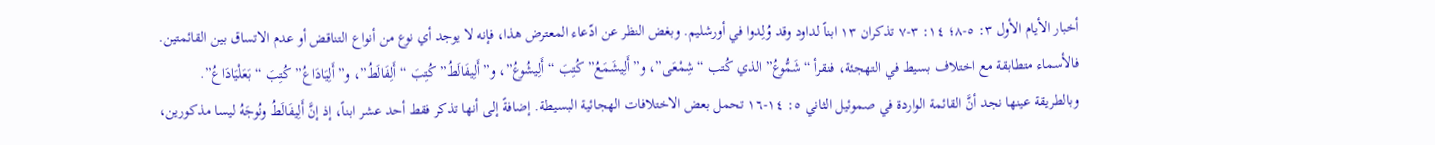أخبار الأيام الأول ٣: ٥-٨؛ ١٤: ٣-٧ تذكران ١٣ ابناً لداود وقد وُلِدوا في أورشليم. وبغض النظر عن ادّعاء المعترض هذا، فإنه لا يوجد أي نوع من أنواع التناقض أو عدم الاتساق بين القائمتين.
فالأسماء متطابقة مع اختلاف بسيط في التهجئة، فنقرأ “شَمُّوعُ” الذي كُتب “شِمْعَى”، و”أَلِيشَمَعُ” كُتِبَ “أَلِيشُوعُ”، و”أَلِيفَالَطُ” كُتِبَ “أَلِفَالَطُ”، و”أَلِيَادَاعُ” كُتِبَ “بَعَلْيَادَاعُ”.
وبالطريقة عينها نجد أنَّ القائمة الواردة في صموئيل الثاني ٥: ١٤-١٦ تحمل بعض الاختلافات الهجائية البسيطة. إضافةً إلى أنها تذكر فقط أحد عشر ابناً، إذ إنَّ أَلِيفَالَطُ ونُوجَهُ ليسا مذكورين،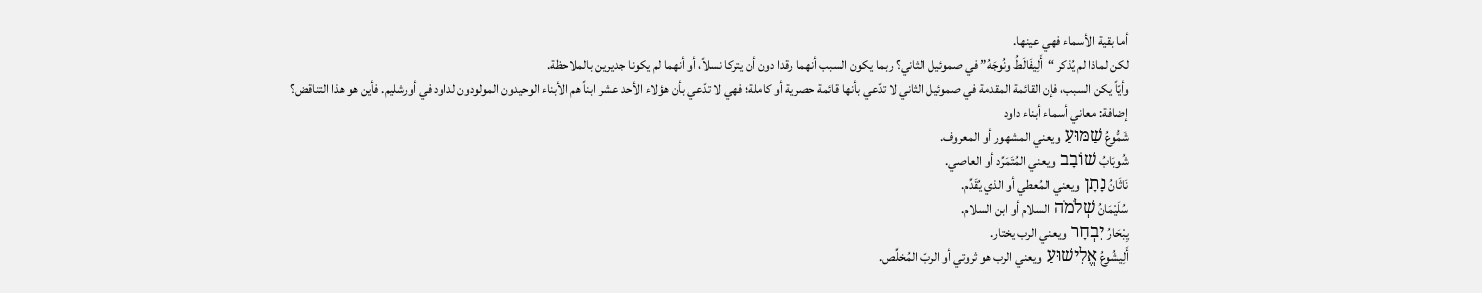أما بقية الأسماء فهي عينها.
لكن لماذا لم يُذكر “أَلِيفَالَطُ ونُوجَهُ” في صموئيل الثاني؟ ربما يكون السبب أنهما رقدا دون أن يتركا نسلاً، أو أنهما لم يكونا جديرين بالملاحظة.
وأيّاً يكن السبب، فإن القائمة المقدمة في صموئيل الثاني لا تدّعي بأنها قائمة حصرية أو كاملة؛ فهي لا تدّعي بأن هؤلاء الأحد عشر ابناً هم الأبناء الوحيدون المولودون لداود في أورشليم. فأين هو هذا التناقض؟
إضافة: معاني أسماء أبناء داود
شَمُّوعُ שַׁמּוּעַ ويعني المشهور أو المعروف.
شُوبَابُ שׁוֹבָב ويعني المُتَمَرِّد أو العاصي.
نَاثَانُ נָתָן ويعني المُعطي أو الذي يُقَدِّم.
سُلَيْمَانُ שְׁלֹמֹה السلام أو ابن السلام.
يِبْحَارُ יִבְחָר ويعني الرب يختار.
أَلِيشُوعُ אֱלִישׁוּעַ ويعني الرب هو ثروتي أو الربّ المُخلِّص.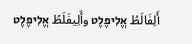أَلِفَالَطُ אֱלִיפֶלֶט وأَلِيفَلَطُ אֱלִיפֶלֶט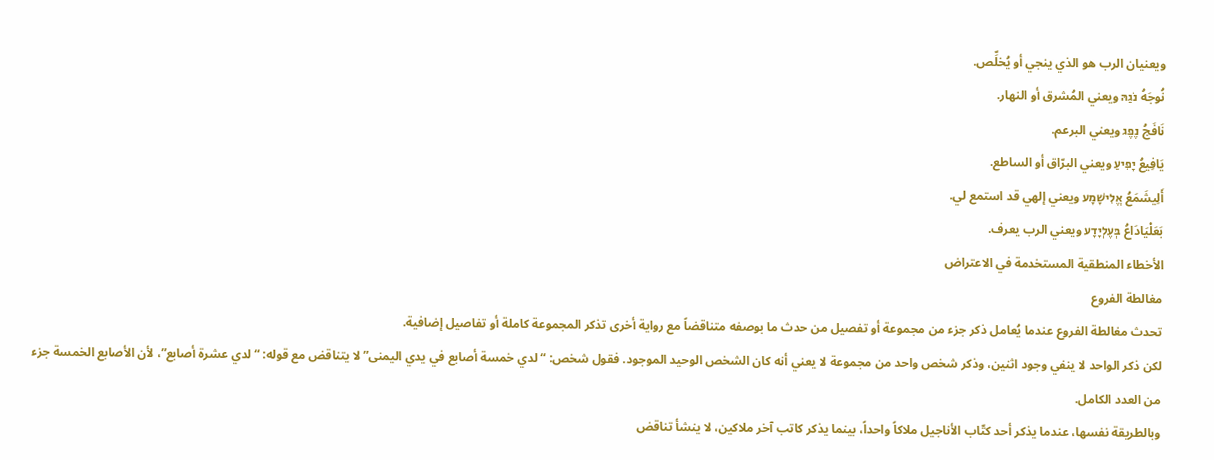ويعنيان الرب هو الذي ينجي أو يُخلِّص.
نُوجَهُ נֹגַהּ ويعني المُشرق أو النهار.
نَافَجُ נֶפֶג ويعني البرعم.
يَافِيعُ יָפִיעַ ويعني البرّاق أو الساطع.
أَلِيشَمَعُ אֱלִישָׁמָע ويعني إلهي قد استمع لي.
بَعَلْيَادَاعُ בְּעֶלְיָדָע ويعني الرب يعرف.
الأخطاء المنطقية المستخدمة في الاعتراض
مغالطة الفروع
تحدث مغالطة الفروع عندما يُعامل ذكر جزء من مجموعة أو تفصيل من حدث ما بوصفه متناقضاً مع رواية أخرى تذكر المجموعة كاملة أو تفاصيل إضافية.
لكن ذكر الواحد لا ينفي وجود اثنين، وذكر شخص واحد من مجموعة لا يعني أنه كان الشخص الوحيد الموجود. فقول شخص: “لدي خمسة أصابع في يدي اليمنى” لا يتناقض مع قوله: “لدي عشرة أصابع”، لأن الأصابع الخمسة جزء من العدد الكامل.
وبالطريقة نفسها، عندما يذكر أحد كتّاب الأناجيل ملاكاً واحداً، بينما يذكر كاتب آخر ملاكين، لا ينشأ تناقض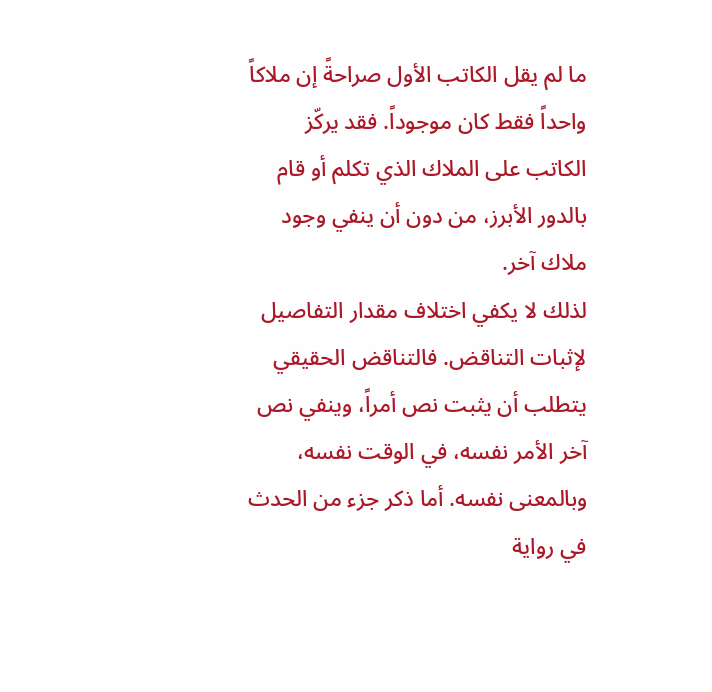ما لم يقل الكاتب الأول صراحةً إن ملاكاً واحداً فقط كان موجوداً. فقد يركّز الكاتب على الملاك الذي تكلم أو قام بالدور الأبرز، من دون أن ينفي وجود ملاك آخر.
لذلك لا يكفي اختلاف مقدار التفاصيل لإثبات التناقض. فالتناقض الحقيقي يتطلب أن يثبت نص أمراً، وينفي نص آخر الأمر نفسه، في الوقت نفسه، وبالمعنى نفسه. أما ذكر جزء من الحدث في رواية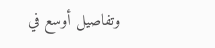وتفاصيل أوسع في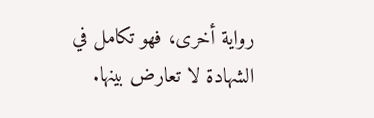رواية أخرى، فهو تكامل في الشهادة لا تعارض بينها.